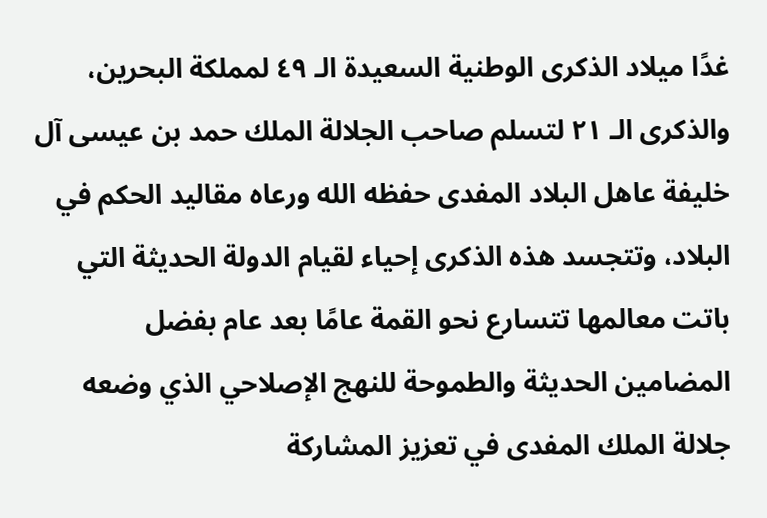غدًا ميلاد الذكرى الوطنية السعيدة الـ ٤٩ لمملكة البحرين، والذكرى الـ ٢١ لتسلم صاحب الجلالة الملك حمد بن عيسى آل خليفة عاهل البلاد المفدى حفظه الله ورعاه مقاليد الحكم في البلاد، وتتجسد هذه الذكرى إحياء لقيام الدولة الحديثة التي باتت معالمها تتسارع نحو القمة عامًا بعد عام بفضل المضامين الحديثة والطموحة للنهج الإصلاحي الذي وضعه جلالة الملك المفدى في تعزيز المشاركة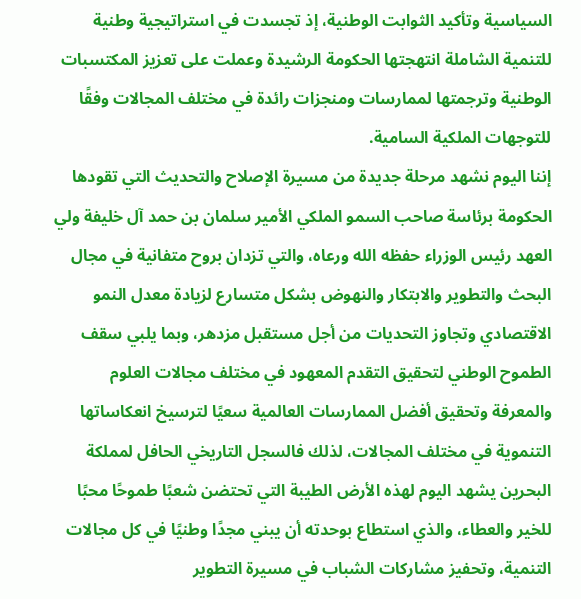السياسية وتأكيد الثوابت الوطنية، إذ تجسدت في استراتيجية وطنية للتنمية الشاملة انتهجتها الحكومة الرشيدة وعملت على تعزيز المكتسبات الوطنية وترجمتها لممارسات ومنجزات رائدة في مختلف المجالات وفقًا للتوجهات الملكية السامية.
إننا اليوم نشهد مرحلة جديدة من مسيرة الإصلاح والتحديث التي تقودها الحكومة برئاسة صاحب السمو الملكي الأمير سلمان بن حمد آل خليفة ولي العهد رئيس الوزراء حفظه الله ورعاه، والتي تزدان بروح متفانية في مجال البحث والتطوير والابتكار والنهوض بشكل متسارع لزيادة معدل النمو الاقتصادي وتجاوز التحديات من أجل مستقبل مزدهر، وبما يلبي سقف الطموح الوطني لتحقيق التقدم المعهود في مختلف مجالات العلوم والمعرفة وتحقيق أفضل الممارسات العالمية سعيًا لترسيخ انعكاساتها التنموية في مختلف المجالات، لذلك فالسجل التاريخي الحافل لمملكة البحرين يشهد اليوم لهذه الأرض الطيبة التي تحتضن شعبًا طموحًا محبًا للخير والعطاء، والذي استطاع بوحدته أن يبني مجدًا وطنيًا في كل مجالات التنمية، وتحفيز مشاركات الشباب في مسيرة التطوير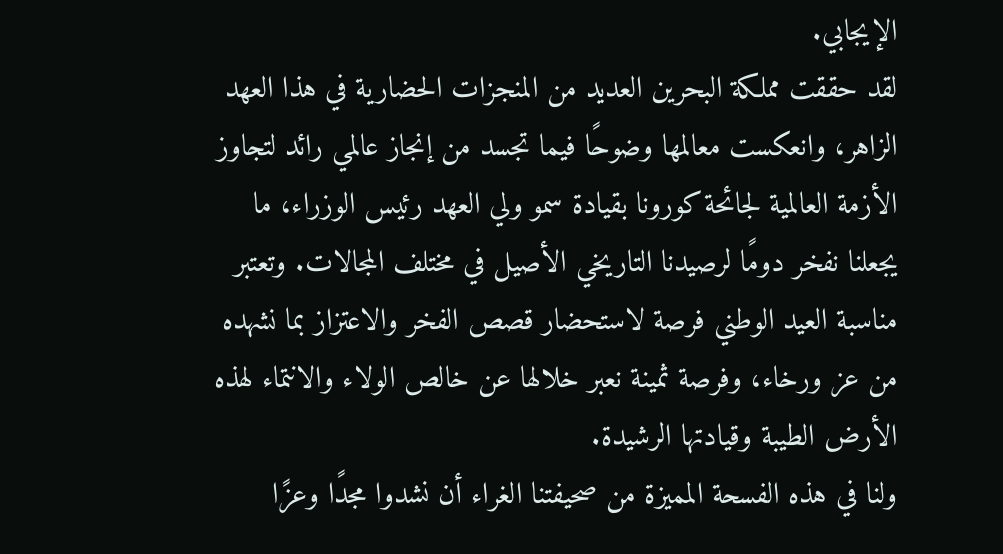الإيجابي.
لقد حققت مملكة البحرين العديد من المنجزات الحضارية في هذا العهد الزاهر، وانعكست معالمها وضوحًا فيما تجسد من إنجاز عالمي رائد لتجاوز الأزمة العالمية لجائحة كورونا بقيادة سمو ولي العهد رئيس الوزراء، ما يجعلنا نفخر دومًا لرصيدنا التاريخي الأصيل في مختلف المجالات. وتعتبر مناسبة العيد الوطني فرصة لاستحضار قصص الفخر والاعتزاز بما نشهده من عز ورخاء، وفرصة ثمينة نعبر خلالها عن خالص الولاء والانتماء لهذه الأرض الطيبة وقيادتها الرشيدة.
ولنا في هذه الفسحة المميزة من صحيفتنا الغراء أن نشدوا مجدًا وعزًا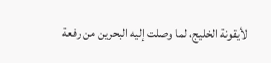لأيقونة الخليج، لما وصلت إليه البحرين من رفعة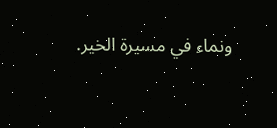ونماء في مسيرة الخير.